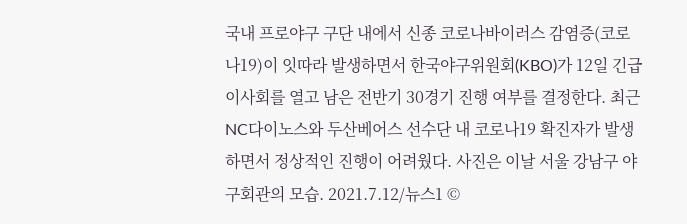국내 프로야구 구단 내에서 신종 코로나바이러스 감염증(코로나19)이 잇따라 발생하면서 한국야구위원회(KBO)가 12일 긴급 이사회를 열고 남은 전반기 30경기 진행 여부를 결정한다. 최근 NC다이노스와 두산베어스 선수단 내 코로나19 확진자가 발생하면서 정상적인 진행이 어려웠다. 사진은 이날 서울 강남구 야구회관의 모습. 2021.7.12/뉴스1 ©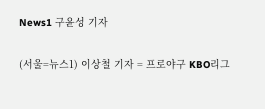News1 구윤성 기자

(서울=뉴스1) 이상철 기자 = 프로야구 KBO리그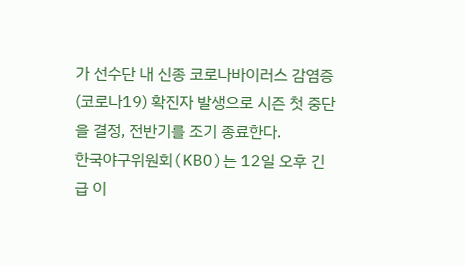가 선수단 내 신종 코로나바이러스 감염증(코로나19) 확진자 발생으로 시즌 첫 중단을 결정, 전반기를 조기 종료한다.
한국야구위원회(KBO)는 12일 오후 긴급 이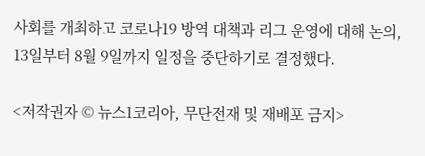사회를 개최하고 코로나19 방역 대책과 리그 운영에 대해 논의, 13일부터 8월 9일까지 일정을 중단하기로 결정했다.

<저작권자 © 뉴스1코리아, 무단전재 및 재배포 금지>